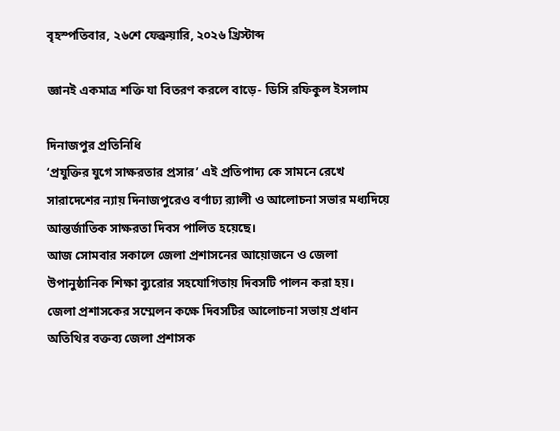বৃহস্পতিবার, ২৬শে ফেব্রুয়ারি, ২০২৬ খ্রিস্টাব্দ

জ্ঞানই একমাত্র শক্তি যা বিতরণ করলে বাড়ে- ডিসি রফিকুল ইসলাম

দিনাজপুর প্রতিনিধি
‘প্রযুক্তির যুগে সাক্ষরতার প্রসার’ এই প্রতিপাদ্য কে সামনে রেখে সারাদেশের ন্যায় দিনাজপুরেও বর্ণাঢ্য র‌্যালী ও আলোচনা সভার মধ্যদিয়ে আন্তর্জাতিক সাক্ষরতা দিবস পালিত হয়েছে।
আজ সোমবার সকালে জেলা প্রশাসনের আয়োজনে ও জেলা উপানুষ্ঠানিক শিক্ষা ব্যুরোর সহযোগিতায় দিবসটি পালন করা হয়।
জেলা প্রশাসকের সম্মেলন কক্ষে দিবসটির আলোচনা সভায় প্রধান অতিথির বক্তব্য জেলা প্রশাসক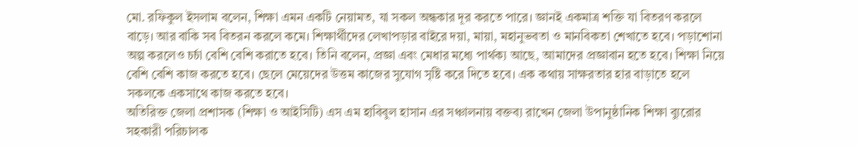মো. রফিকুল ইসলাম বলেন, শিক্ষা এমন একটি নেয়ামত, যা সকল অন্ধকার দূর করতে পারে। জ্ঞানই একমাত্র শক্তি যা বিতরণ করলে বাড়ে। আর বাকি সব বিতরন করলে কমে। শিক্ষার্থীদের লেখাপড়ার বাইরে দয়া, মায়া, মহানুভবতা ও মানবিকতা শেখাতে হবে। পড়াশোনা অল্প করলেও চর্চা বেশি বেশি করাতে হবে। তিনি বলেন, প্রজ্ঞা এবং মেধার মধ্যে পার্থক্য আছে, আমাদের প্রজ্ঞাবান হতে হবে। শিক্ষা নিয়ে বেশি বেশি কাজ করতে হবে। ছেলে মেয়েদের উত্তম কাজের সুযোগ সৃষ্টি করে দিতে হবে। এক কথায় সাক্ষরতার হার বাড়াতে হলে সকলকে একসাথে কাজ করতে হবে।
অতিরিক্ত জেলা প্রশাসক (শিক্ষা ও আইসিটি) এস এম হাবিবুল হাসান এর সঞ্চালনায় বক্তব্য রাখেন জেলা উপানুষ্ঠানিক শিক্ষা ব্যুরোর সহকারী পরিচালক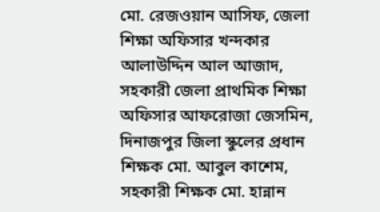মো. রেজওয়ান আসিফ, জেলা শিক্ষা অফিসার খন্দকার আলাউদ্দিন আল আজাদ, সহকারী জেলা প্রাথমিক শিক্ষা অফিসার আফরোজা জেসমিন, দিনাজপুর জিলা স্কুলের প্রধান শিক্ষক মো. আবুল কাশেম, সহকারী শিক্ষক মো. হান্নান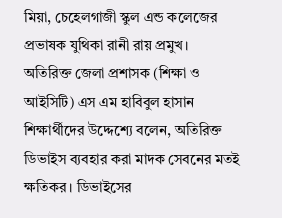মিয়া, চেহেলগাজী স্কুল এন্ড কলেজের প্রভাষক যুথিকা রানী রায় প্রমুখ।
অতিরিক্ত জেলা প্রশাসক (শিক্ষা ও আইসিটি) এস এম হাবিবুল হাসান শিক্ষার্থীদের উদ্দেশ্যে বলেন, অতিরিক্ত ডিভাইস ব্যবহার করা মাদক সেবনের মতই ক্ষতিকর। ডিভাইসের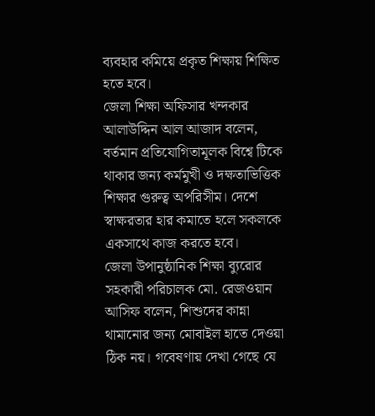ব্যবহার কমিয়ে প্রকৃত শিক্ষায় শিক্ষিত হতে হবে।
জেলা শিক্ষা অফিসার খন্দকার আলাউদ্দিন আল আজাদ বলেন, বর্তমান প্রতিযোগিতামূলক বিশ্বে টিকে থাকার জন্য কর্মমুখী ও দক্ষতাভিত্তিক শিক্ষার গুরুত্ব অপরিসীম। দেশে স্বাক্ষরতার হার কমাতে হলে সকলকে একসাথে কাজ করতে হবে।
জেলা উপানুষ্ঠানিক শিক্ষা ব্যুরোর সহকারী পরিচালক মো. রেজওয়ান আসিফ বলেন, শিশুদের কান্না থামানোর জন্য মোবাইল হাতে দেওয়া ঠিক নয়। গবেষণায় দেখা গেছে যে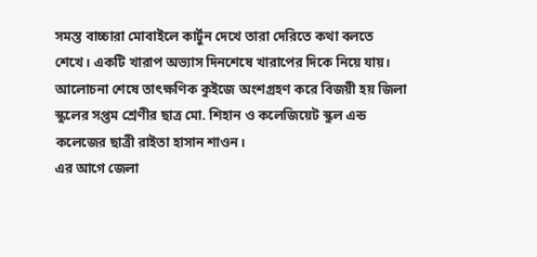সমস্ত বাচ্চারা মোবাইলে কার্টুন দেখে তারা দেরিতে কথা বলতে শেখে। একটি খারাপ অভ্যাস দিনশেষে খারাপের দিকে নিয়ে যায়।
আলোচনা শেষে তাৎক্ষণিক কুইজে অংশগ্রহণ করে বিজয়ী হয় জিলা স্কুলের সপ্তম শ্রেণীর ছাত্র মো. শিহান ও কলেজিয়েট স্কুল এন্ড কলেজের ছাত্রী রাইতা হাসান শাওন।
এর আগে জেলা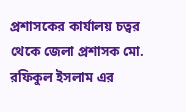প্রশাসকের কার্যালয় চত্বর থেকে জেলা প্রশাসক মো. রফিকুল ইসলাম এর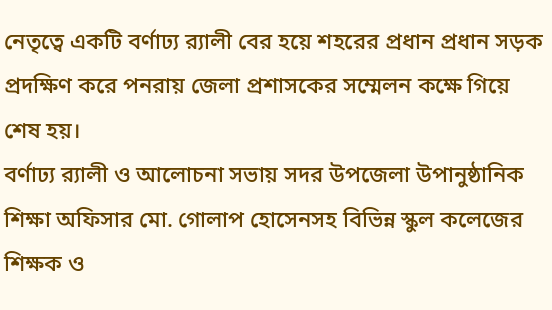নেতৃত্বে একটি বর্ণাঢ্য র‌্যালী বের হয়ে শহরের প্রধান প্রধান সড়ক প্রদক্ষিণ করে পনরায় জেলা প্রশাসকের সম্মেলন কক্ষে গিয়ে শেষ হয়।
বর্ণাঢ্য র‌্যালী ও আলোচনা সভায় সদর উপজেলা উপানুষ্ঠানিক শিক্ষা অফিসার মো. গোলাপ হোসেনসহ বিভিন্ন স্কুল কলেজের শিক্ষক ও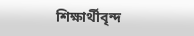শিক্ষার্থীবৃন্দ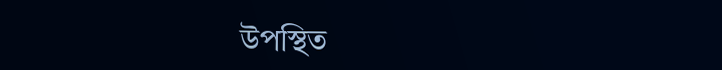উপস্থিত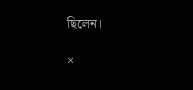ছিলেন।

×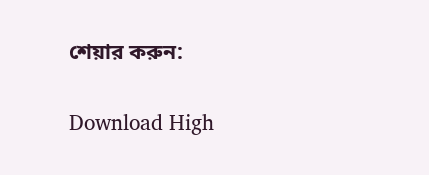শেয়ার করুন:

Download High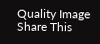Quality Image
Share This